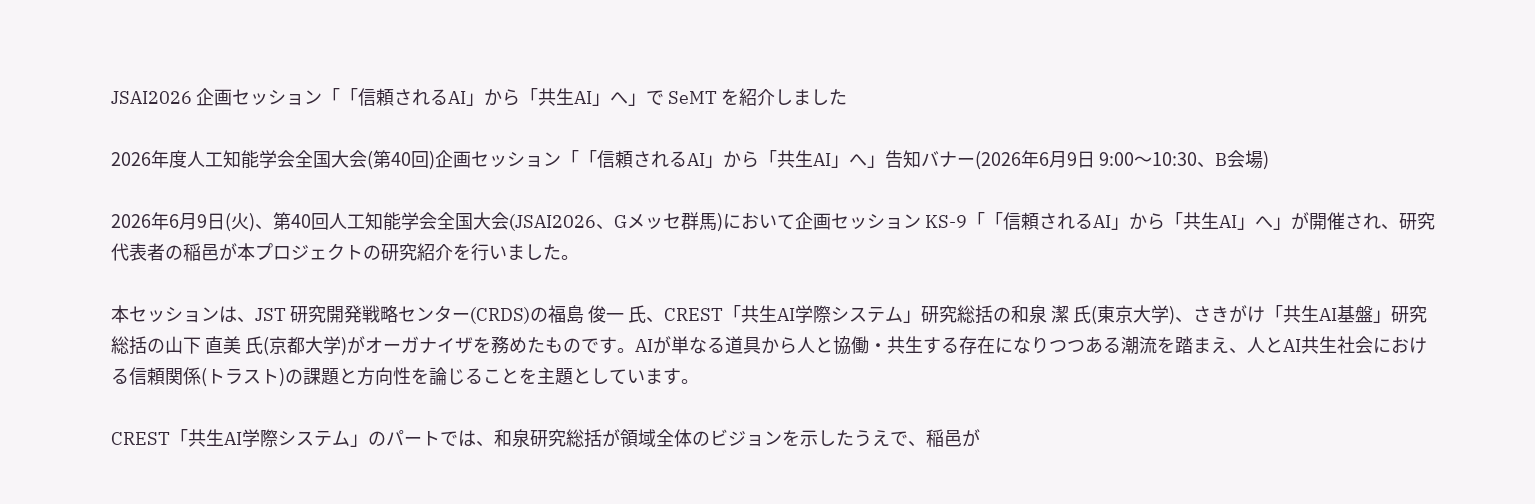JSAI2026 企画セッション「「信頼されるAI」から「共生AI」へ」で SeMT を紹介しました

2026年度人工知能学会全国大会(第40回)企画セッション「「信頼されるAI」から「共生AI」へ」告知バナー(2026年6月9日 9:00〜10:30、B会場)

2026年6月9日(火)、第40回人工知能学会全国大会(JSAI2026、Gメッセ群馬)において企画セッション KS-9「「信頼されるAI」から「共生AI」へ」が開催され、研究代表者の稲邑が本プロジェクトの研究紹介を行いました。

本セッションは、JST 研究開発戦略センター(CRDS)の福島 俊一 氏、CREST「共生AI学際システム」研究総括の和泉 潔 氏(東京大学)、さきがけ「共生AI基盤」研究総括の山下 直美 氏(京都大学)がオーガナイザを務めたものです。AIが単なる道具から人と協働・共生する存在になりつつある潮流を踏まえ、人とAI共生社会における信頼関係(トラスト)の課題と方向性を論じることを主題としています。

CREST「共生AI学際システム」のパートでは、和泉研究総括が領域全体のビジョンを示したうえで、稲邑が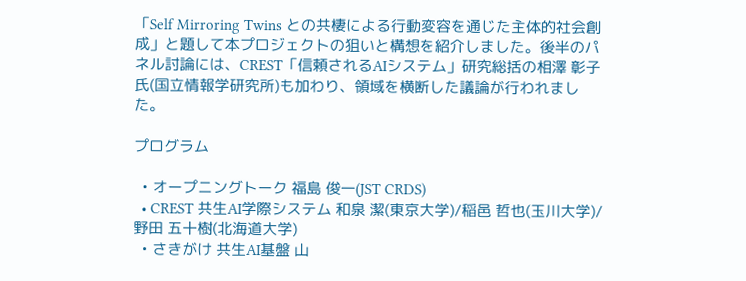「Self Mirroring Twins との共棲による行動変容を通じた主体的社会創成」と題して本プロジェクトの狙いと構想を紹介しました。後半のパネル討論には、CREST「信頼されるAIシステム」研究総括の相澤 彰子 氏(国立情報学研究所)も加わり、領域を横断した議論が行われました。

プログラム

  • オープニングトーク 福島 俊一(JST CRDS)
  • CREST 共生AI学際システム 和泉 潔(東京大学)/稲邑 哲也(玉川大学)/野田 五十樹(北海道大学)
  • さきがけ 共生AI基盤 山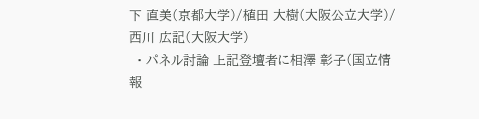下 直美(京都大学)/植田 大樹(大阪公立大学)/西川 広記(大阪大学)
  • パネル討論 上記登壇者に相澤 彰子(国立情報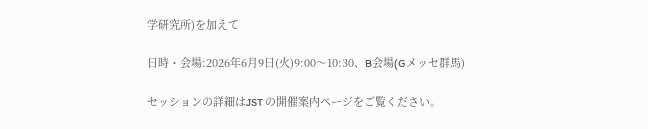学研究所)を加えて

日時・会場:2026年6月9日(火)9:00〜10:30、B会場(Gメッセ群馬)

セッションの詳細はJST の開催案内ページをご覧ください。